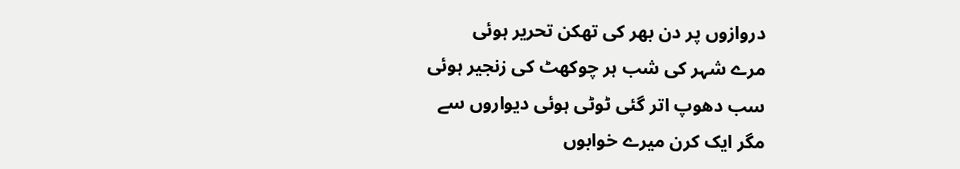دروازوں پر دن بھر کی تھکن تحریر ہوئی
مرے شہر کی شب ہر چوکھٹ کی زنجیر ہوئی
سب دھوپ اتر گئی ٹوٹی ہوئی دیواروں سے
مگر ایک کرن میرے خوابوں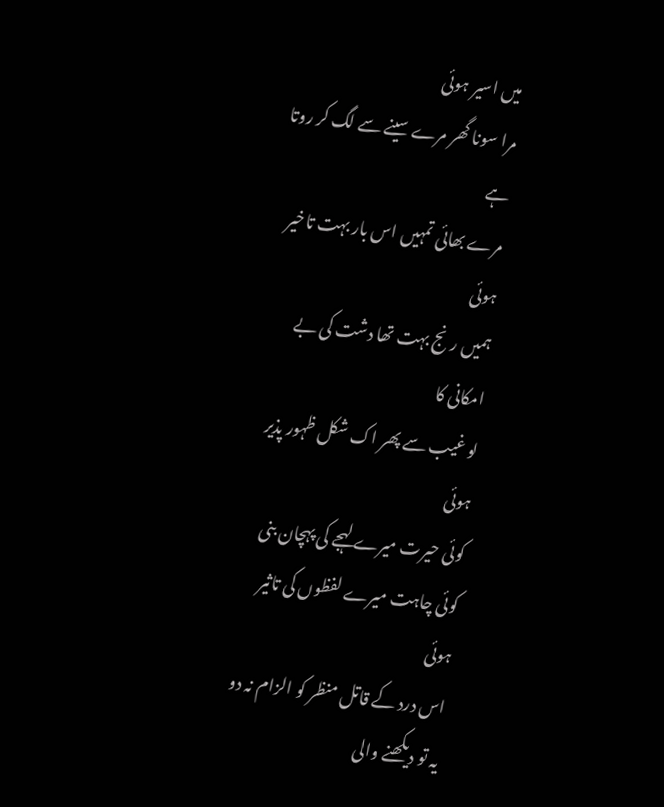میں اسیر ہوئی
مرا سونا گھر مرے سینے سے لگ کر روتا ہے
مرے بھائی تمہیں اس بار بہت تاخیر ہوئی
ہمیں رنج بہت تھا دشت کی بے امکانی کا
لو غیب سے پھر اک شکل ظہور پذیر ہوئی
کوئی حیرت میرے لہجے کی پہچان بنی
کوئی چاہت میرے لفظوں کی تاثیر ہوئی
اس درد کے قاتل منظر کو الزام نہ دو
یہ تو دیکھنے والی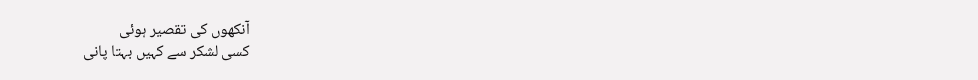آنکھوں کی تقصیر ہوئی
کسی لشکر سے کہیں بہتا پانی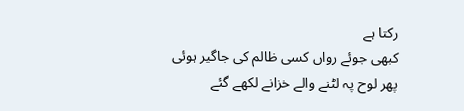رکتا ہے
کبھی جوئے رواں کسی ظالم کی جاگیر ہوئی
پھر لوح پہ لٹنے والے خزانے لکھے گئے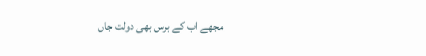مجھے اب کے برس بھی دولت جاں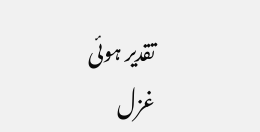تقدیر ہوئی
غزل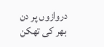دروازوں پر دن بھر کی تھکن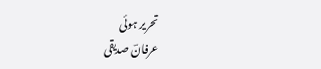تحریر ہوئی
عرفانؔ صدیقی